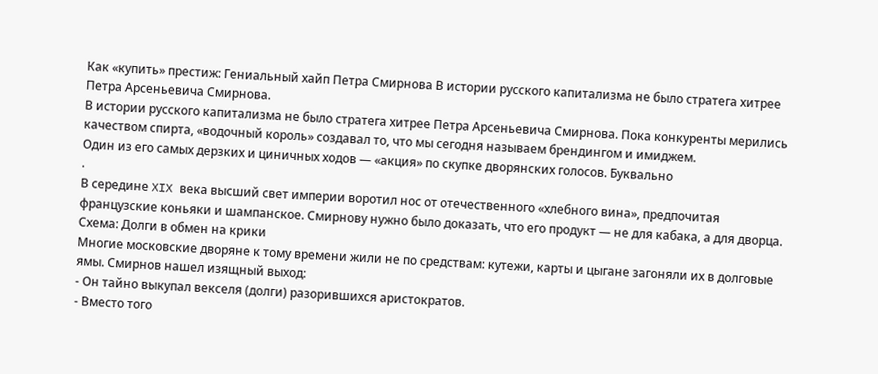Как «купить» престиж: Гениальный хайп Петра Смирнова В истории русского капитализма не было стратега хитрее Петра Арсеньевича Смирнова.
В истории русского капитализма не было стратега хитрее Петра Арсеньевича Смирнова. Пока конкуренты мерились качеством спирта, «водочный король» создавал то, что мы сегодня называем брендингом и имиджем.
Один из его самых дерзких и циничных ходов — «акция» по скупке дворянских голосов. Буквально
.
В середине XIX века высший свет империи воротил нос от отечественного «хлебного вина», предпочитая французские коньяки и шампанское. Смирнову нужно было доказать, что его продукт — не для кабака, а для дворца.
Схема: Долги в обмен на крики
Многие московские дворяне к тому времени жили не по средствам: кутежи, карты и цыгане загоняли их в долговые ямы. Смирнов нашел изящный выход:
- Он тайно выкупал векселя (долги) разорившихся аристократов.
- Вместо того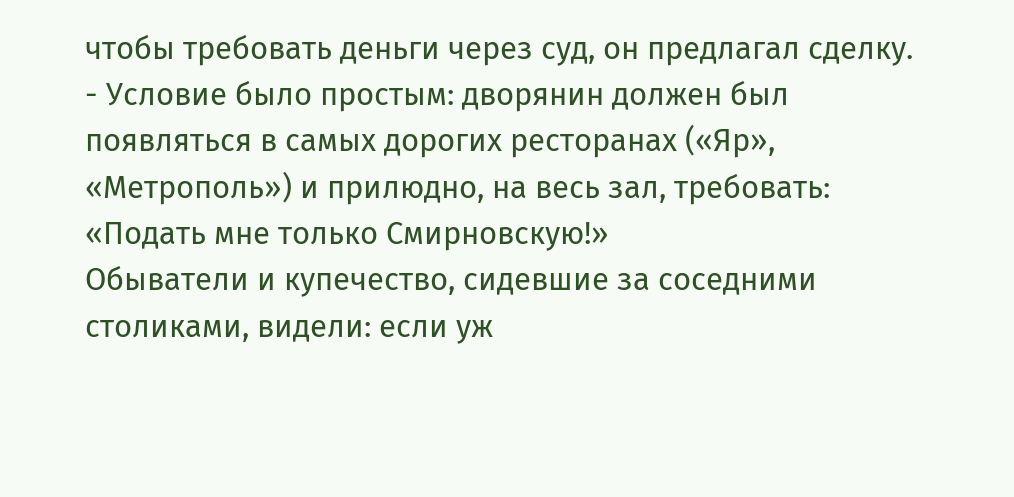чтобы требовать деньги через суд, он предлагал сделку.
- Условие было простым: дворянин должен был появляться в самых дорогих ресторанах («Яр», «Метрополь») и прилюдно, на весь зал, требовать: «Подать мне только Смирновскую!»
Обыватели и купечество, сидевшие за соседними столиками, видели: если уж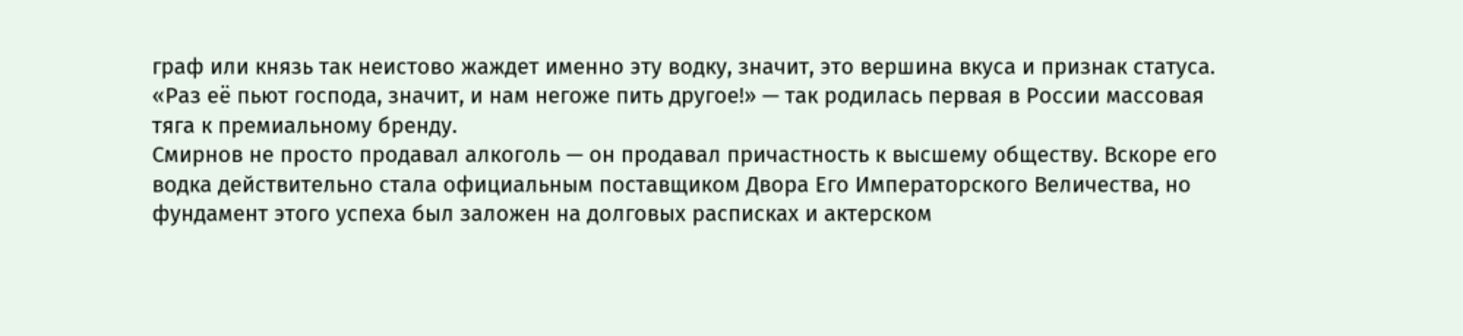граф или князь так неистово жаждет именно эту водку, значит, это вершина вкуса и признак статуса. «Раз её пьют господа, значит, и нам негоже пить другое!» — так родилась первая в России массовая тяга к премиальному бренду.
Смирнов не просто продавал алкоголь — он продавал причастность к высшему обществу. Вскоре его водка действительно стала официальным поставщиком Двора Его Императорского Величества, но фундамент этого успеха был заложен на долговых расписках и актерском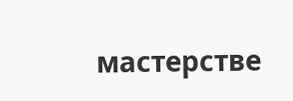мастерстве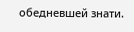обедневшей знати.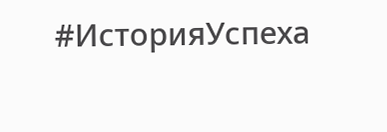#ИсторияУспеха